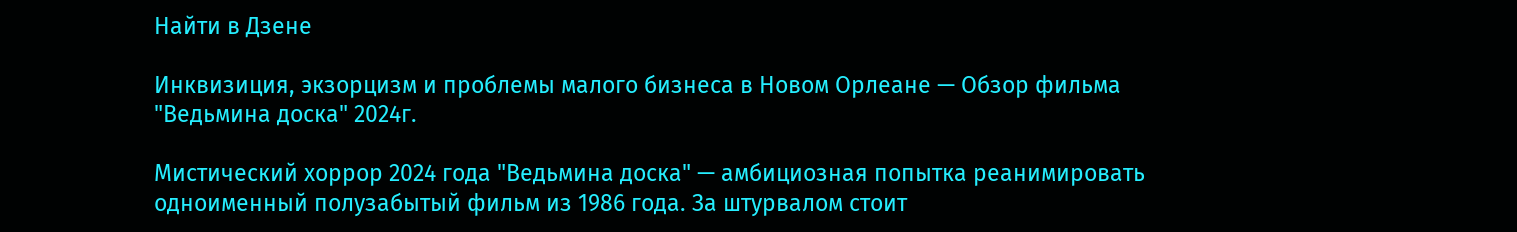Найти в Дзене

Инквизиция, экзорцизм и проблемы малого бизнеса в Новом Орлеане — Обзор фильма "Ведьмина доска" 2024г.

Мистический хоррор 2024 года "Ведьмина доска" — амбициозная попытка реанимировать одноименный полузабытый фильм из 1986 года. За штурвалом стоит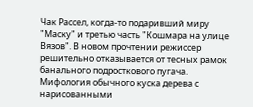Чак Рассел, когда-то подаривший миру "Маску" и третью часть "Кошмара на улице Вязов". В новом прочтении режиссер решительно отказывается от тесных рамок банального подросткового пугача. Мифология обычного куска дерева с нарисованными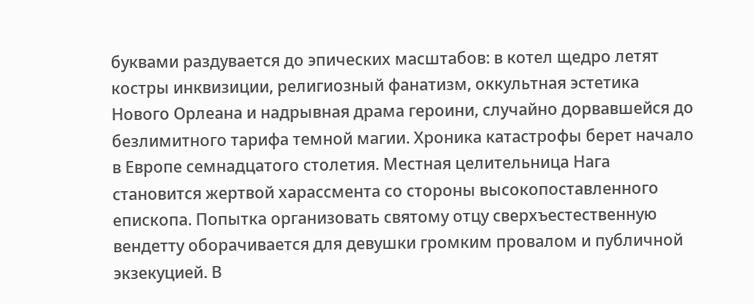буквами раздувается до эпических масштабов: в котел щедро летят костры инквизиции, религиозный фанатизм, оккультная эстетика Нового Орлеана и надрывная драма героини, случайно дорвавшейся до безлимитного тарифа темной магии. Хроника катастрофы берет начало в Европе семнадцатого столетия. Местная целительница Нага становится жертвой харассмента со стороны высокопоставленного епископа. Попытка организовать святому отцу сверхъестественную вендетту оборачивается для девушки громким провалом и публичной экзекуцией. В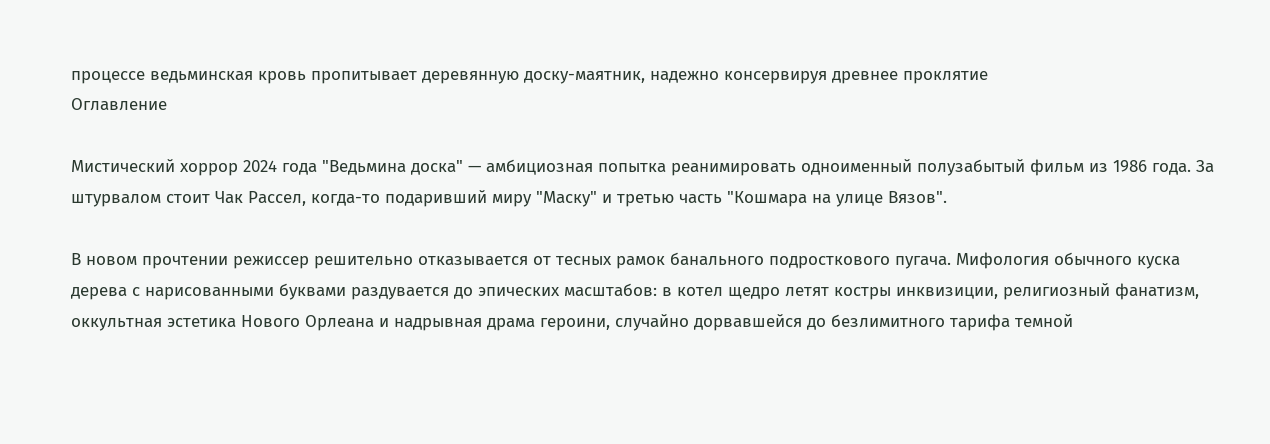процессе ведьминская кровь пропитывает деревянную доску-маятник, надежно консервируя древнее проклятие
Оглавление

Мистический хоррор 2024 года "Ведьмина доска" — амбициозная попытка реанимировать одноименный полузабытый фильм из 1986 года. За штурвалом стоит Чак Рассел, когда-то подаривший миру "Маску" и третью часть "Кошмара на улице Вязов".

В новом прочтении режиссер решительно отказывается от тесных рамок банального подросткового пугача. Мифология обычного куска дерева с нарисованными буквами раздувается до эпических масштабов: в котел щедро летят костры инквизиции, религиозный фанатизм, оккультная эстетика Нового Орлеана и надрывная драма героини, случайно дорвавшейся до безлимитного тарифа темной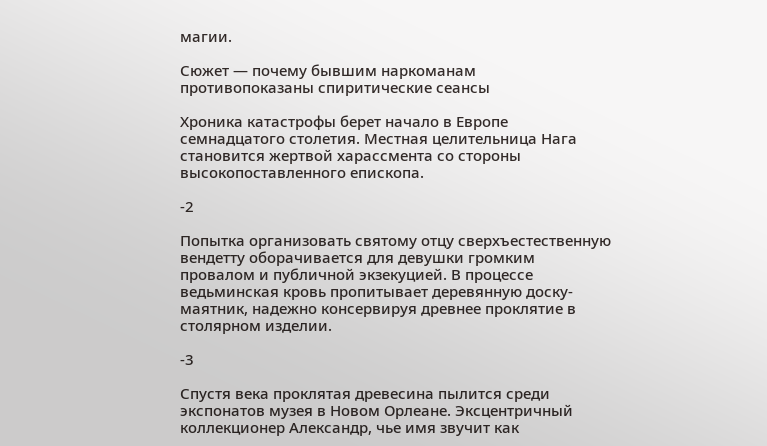магии.

Сюжет — почему бывшим наркоманам противопоказаны спиритические сеансы

Хроника катастрофы берет начало в Европе семнадцатого столетия. Местная целительница Нага становится жертвой харассмента со стороны высокопоставленного епископа.

-2

Попытка организовать святому отцу сверхъестественную вендетту оборачивается для девушки громким провалом и публичной экзекуцией. В процессе ведьминская кровь пропитывает деревянную доску-маятник, надежно консервируя древнее проклятие в столярном изделии.

-3

Спустя века проклятая древесина пылится среди экспонатов музея в Новом Орлеане. Эксцентричный коллекционер Александр, чье имя звучит как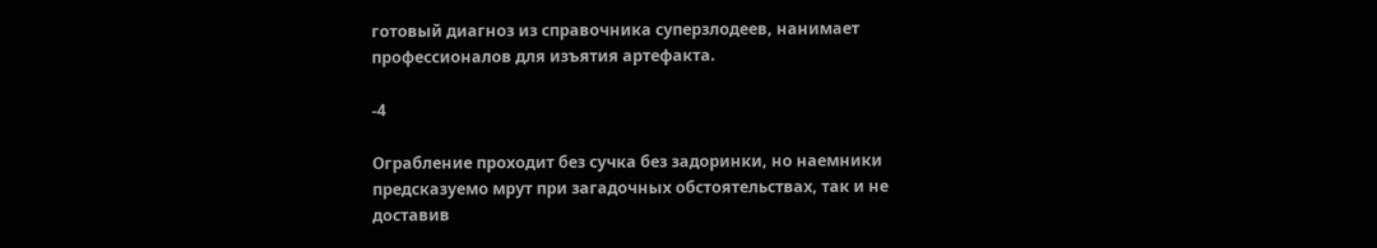готовый диагноз из справочника суперзлодеев, нанимает профессионалов для изъятия артефакта.

-4

Ограбление проходит без сучка без задоринки, но наемники предсказуемо мрут при загадочных обстоятельствах, так и не доставив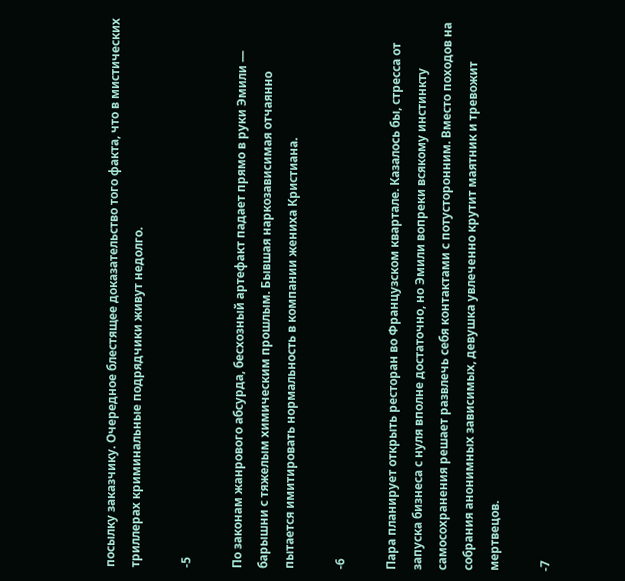посылку заказчику. Очередное блестящее доказательство того факта, что в мистических триллерах криминальные подрядчики живут недолго.

-5

По законам жанрового абсурда, бесхозный артефакт падает прямо в руки Эмили — барышни с тяжелым химическим прошлым. Бывшая наркозависимая отчаянно пытается имитировать нормальность в компании жениха Кристиана.

-6

Пара планирует открыть ресторан во Французском квартале. Казалось бы, стресса от запуска бизнеса с нуля вполне достаточно, но Эмили вопреки всякому инстинкту самосохранения решает развлечь себя контактами с потусторонним. Вместо походов на собрания анонимных зависимых, девушка увлеченно крутит маятник и тревожит мертвецов.

-7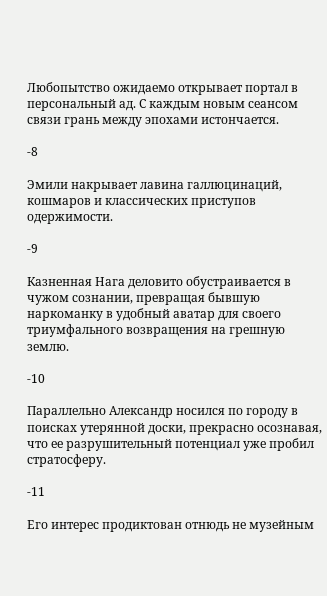Любопытство ожидаемо открывает портал в персональный ад. С каждым новым сеансом связи грань между эпохами истончается.

-8

Эмили накрывает лавина галлюцинаций, кошмаров и классических приступов одержимости.

-9

Казненная Нага деловито обустраивается в чужом сознании, превращая бывшую наркоманку в удобный аватар для своего триумфального возвращения на грешную землю.

-10

Параллельно Александр носился по городу в поисках утерянной доски, прекрасно осознавая, что ее разрушительный потенциал уже пробил стратосферу.

-11

Его интерес продиктован отнюдь не музейным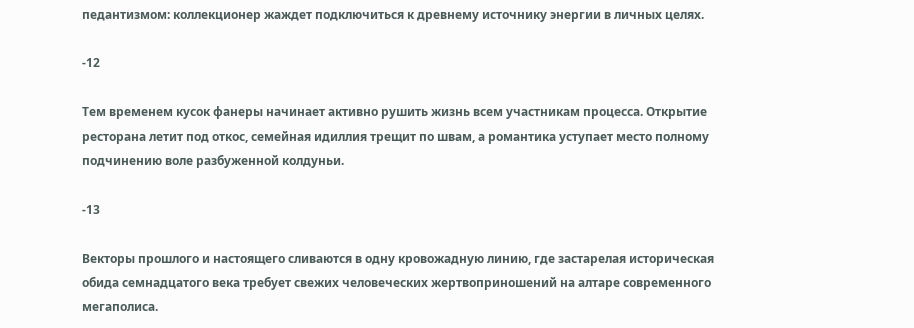педантизмом: коллекционер жаждет подключиться к древнему источнику энергии в личных целях.

-12

Тем временем кусок фанеры начинает активно рушить жизнь всем участникам процесса. Открытие ресторана летит под откос, семейная идиллия трещит по швам, а романтика уступает место полному подчинению воле разбуженной колдуньи.

-13

Векторы прошлого и настоящего сливаются в одну кровожадную линию, где застарелая историческая обида семнадцатого века требует свежих человеческих жертвоприношений на алтаре современного мегаполиса.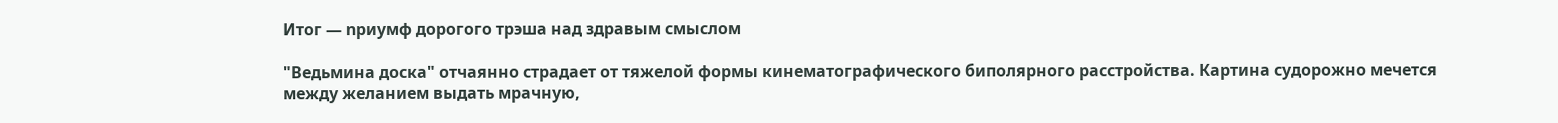Итог — nриумф дорогого трэша над здравым смыслом

"Ведьмина доска" отчаянно страдает от тяжелой формы кинематографического биполярного расстройства. Картина судорожно мечется между желанием выдать мрачную,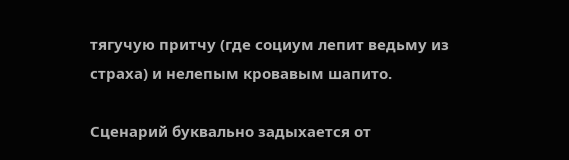тягучую притчу (где социум лепит ведьму из страха) и нелепым кровавым шапито.

Сценарий буквально задыхается от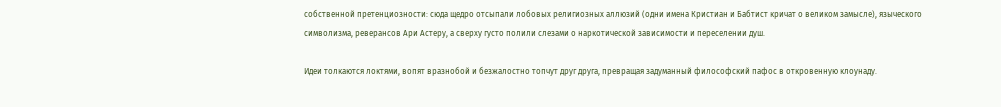собственной претенциозности: сюда щедро отсыпали лобовых религиозных аллюзий (одни имена Кристиан и Бабтист кричат о великом замысле), языческого символизма, реверансов Ари Астеру, а сверху густо полили слезами о наркотической зависимости и переселении душ.

Идеи толкаются локтями, вопят вразнобой и безжалостно топчут друг друга, превращая задуманный философский пафос в откровенную клоунаду.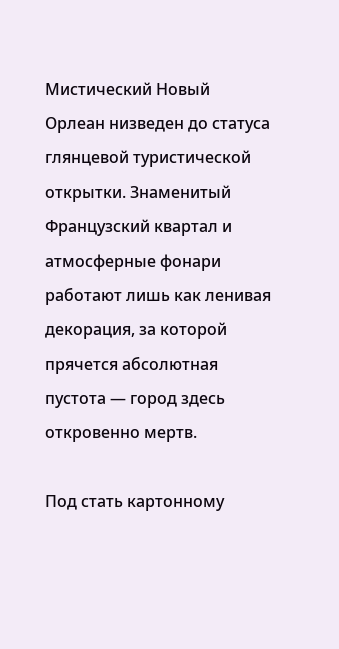Мистический Новый Орлеан низведен до статуса глянцевой туристической открытки. Знаменитый Французский квартал и атмосферные фонари работают лишь как ленивая декорация, за которой прячется абсолютная пустота — город здесь откровенно мертв.

Под стать картонному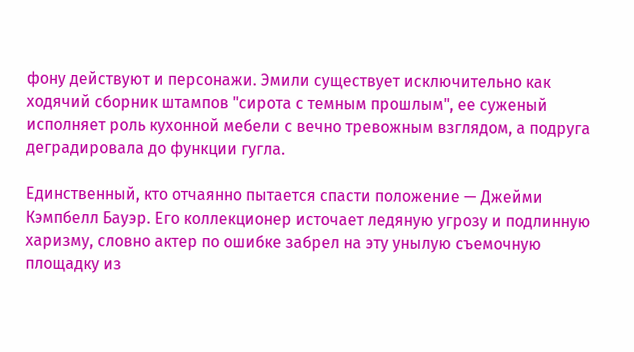фону действуют и персонажи. Эмили существует исключительно как ходячий сборник штампов "сирота с темным прошлым", ее суженый исполняет роль кухонной мебели с вечно тревожным взглядом, а подруга деградировала до функции гугла.

Единственный, кто отчаянно пытается спасти положение — Джейми Кэмпбелл Бауэр. Его коллекционер источает ледяную угрозу и подлинную харизму, словно актер по ошибке забрел на эту унылую съемочную площадку из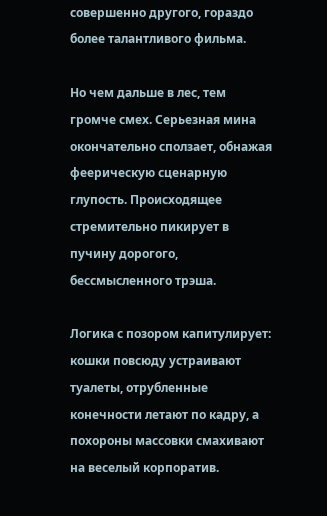совершенно другого, гораздо более талантливого фильма.

Но чем дальше в лес, тем громче смех. Серьезная мина окончательно сползает, обнажая феерическую сценарную глупость. Происходящее стремительно пикирует в пучину дорогого, бессмысленного трэша.

Логика с позором капитулирует: кошки повсюду устраивают туалеты, отрубленные конечности летают по кадру, а похороны массовки смахивают на веселый корпоратив.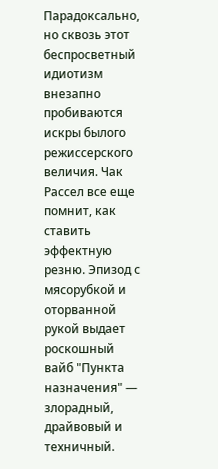Парадоксально, но сквозь этот беспросветный идиотизм внезапно пробиваются искры былого режиссерского величия. Чак Рассел все еще помнит, как ставить эффектную резню. Эпизод с мясорубкой и оторванной рукой выдает роскошный вайб "Пункта назначения" — злорадный, драйвовый и техничный.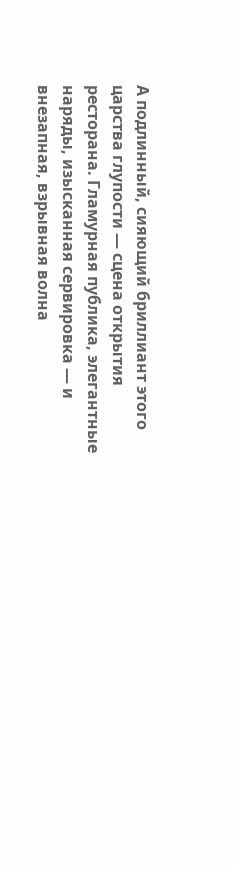А подлинный, сияющий бриллиант этого царства глупости — сцена открытия ресторана. Гламурная публика, элегантные наряды, изысканная сервировка — и внезапная, взрывная волна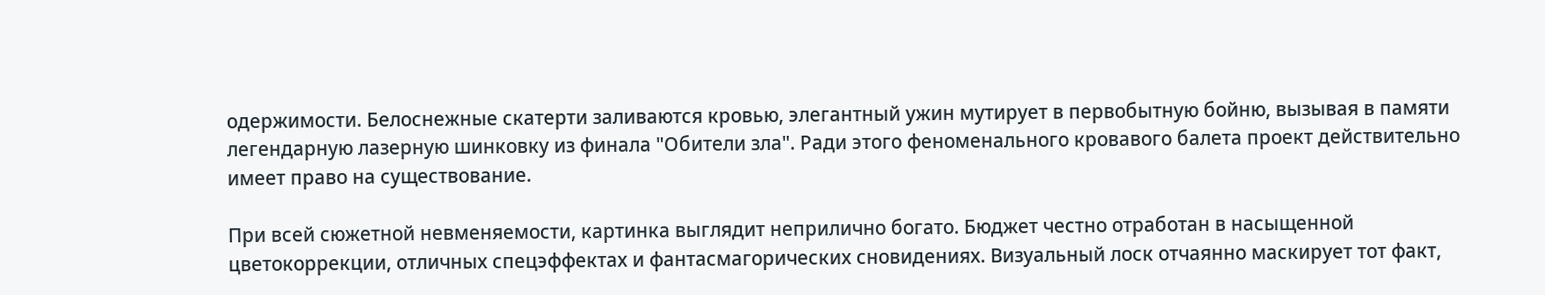одержимости. Белоснежные скатерти заливаются кровью, элегантный ужин мутирует в первобытную бойню, вызывая в памяти легендарную лазерную шинковку из финала "Обители зла". Ради этого феноменального кровавого балета проект действительно имеет право на существование.

При всей сюжетной невменяемости, картинка выглядит неприлично богато. Бюджет честно отработан в насыщенной цветокоррекции, отличных спецэффектах и фантасмагорических сновидениях. Визуальный лоск отчаянно маскирует тот факт,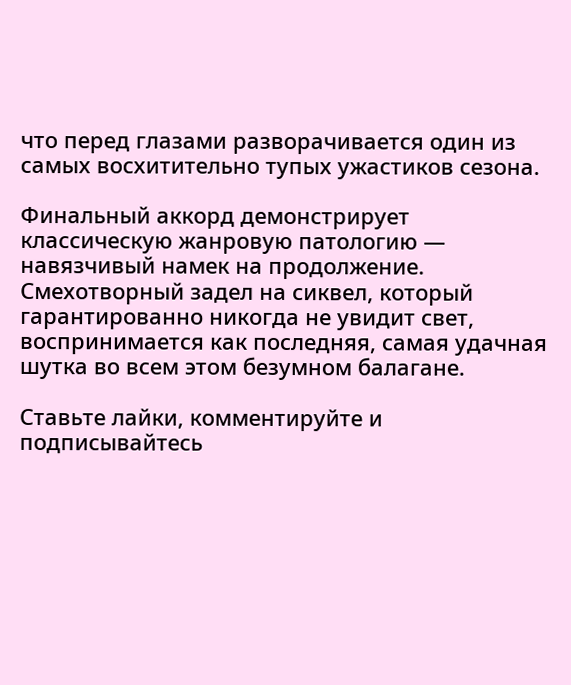что перед глазами разворачивается один из самых восхитительно тупых ужастиков сезона.

Финальный аккорд демонстрирует классическую жанровую патологию — навязчивый намек на продолжение. Смехотворный задел на сиквел, который гарантированно никогда не увидит свет, воспринимается как последняя, самая удачная шутка во всем этом безумном балагане.

Ставьте лайки, комментируйте и подписывайтесь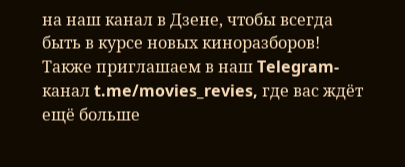на наш канал в Дзене, чтобы всегда быть в курсе новых киноразборов! Также приглашаем в наш Telegram-канал t.me/movies_revies, где вас ждёт ещё больше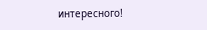интересного!